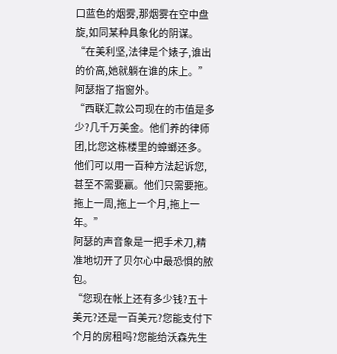口蓝色的烟雾,那烟雾在空中盘旋,如同某种具象化的阴谋。
“在美利坚,法律是个婊子,谁出的价高,她就躺在谁的床上。”
阿瑟指了指窗外。
“西联汇款公司现在的市值是多少?几千万美金。他们养的律师团,比您这栋楼里的蟑螂还多。他们可以用一百种方法起诉您,甚至不需要赢。他们只需要拖。拖上一周,拖上一个月,拖上一年。”
阿瑟的声音象是一把手术刀,精准地切开了贝尔心中最恐惧的脓包。
“您现在帐上还有多少钱?五十美元?还是一百美元?您能支付下个月的房租吗?您能给沃森先生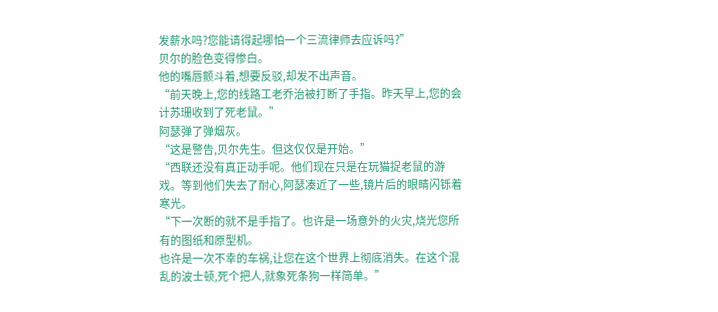发薪水吗?您能请得起哪怕一个三流律师去应诉吗?”
贝尔的脸色变得惨白。
他的嘴唇颤斗着,想要反驳,却发不出声音。
“前天晚上,您的线路工老乔治被打断了手指。昨天早上,您的会计苏珊收到了死老鼠。”
阿瑟弹了弹烟灰。
“这是警告,贝尔先生。但这仅仅是开始。”
“西联还没有真正动手呢。他们现在只是在玩猫捉老鼠的游戏。等到他们失去了耐心,阿瑟凑近了一些,镜片后的眼睛闪铄着寒光。
“下一次断的就不是手指了。也许是一场意外的火灾,烧光您所有的图纸和原型机。
也许是一次不幸的车祸,让您在这个世界上彻底消失。在这个混乱的波士顿,死个把人,就象死条狗一样简单。”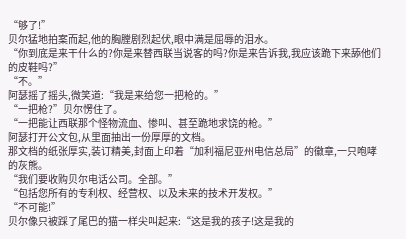“够了!”
贝尔猛地拍案而起,他的胸膛剧烈起伏,眼中满是屈辱的泪水。
“你到底是来干什么的?你是来替西联当说客的吗?你是来告诉我,我应该跪下来舔他们的皮鞋吗?”
“不。”
阿瑟摇了摇头,微笑道:“我是来给您一把枪的。”
“一把枪?”贝尔愣住了。
“一把能让西联那个怪物流血、惨叫、甚至跪地求饶的枪。”
阿瑟打开公文包,从里面抽出一份厚厚的文档。
那文档的纸张厚实,装订精美,封面上印着“加利福尼亚州电信总局”的徽章,一只咆哮的灰熊。
“我们要收购贝尔电话公司。全部。”
“包括您所有的专利权、经营权、以及未来的技术开发权。”
“不可能!”
贝尔像只被踩了尾巴的猫一样尖叫起来:“这是我的孩子!这是我的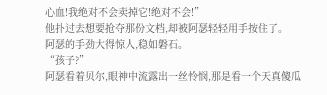心血!我绝对不会卖掉它!绝对不会!”
他扑过去想要抢夺那份文档,却被阿瑟轻轻用手按住了。
阿瑟的手劲大得惊人,稳如磐石。
“孩子?”
阿瑟看着贝尔,眼神中流露出一丝怜悯,那是看一个天真傻瓜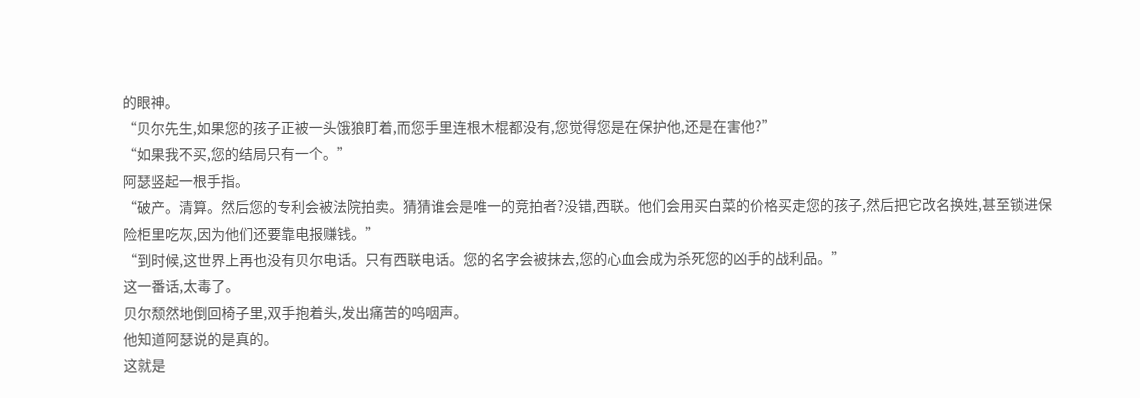的眼神。
“贝尔先生,如果您的孩子正被一头饿狼盯着,而您手里连根木棍都没有,您觉得您是在保护他,还是在害他?”
“如果我不买,您的结局只有一个。”
阿瑟竖起一根手指。
“破产。清算。然后您的专利会被法院拍卖。猜猜谁会是唯一的竞拍者?没错,西联。他们会用买白菜的价格买走您的孩子,然后把它改名换姓,甚至锁进保险柜里吃灰,因为他们还要靠电报赚钱。”
“到时候,这世界上再也没有贝尔电话。只有西联电话。您的名字会被抹去,您的心血会成为杀死您的凶手的战利品。”
这一番话,太毒了。
贝尔颓然地倒回椅子里,双手抱着头,发出痛苦的呜咽声。
他知道阿瑟说的是真的。
这就是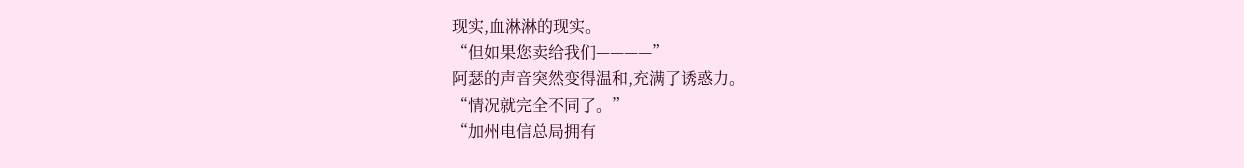现实,血淋淋的现实。
“但如果您卖给我们————”
阿瑟的声音突然变得温和,充满了诱惑力。
“情况就完全不同了。”
“加州电信总局拥有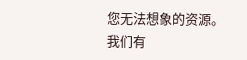您无法想象的资源。我们有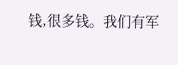钱,很多钱。我们有军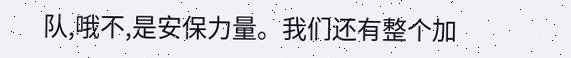队,哦不,是安保力量。我们还有整个加